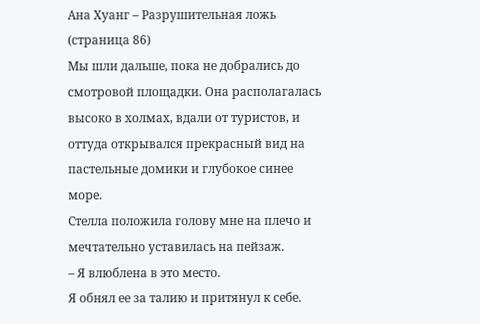Ана Хуанг – Разрушительная ложь (страница 86)
Мы шли дальше, пока не добрались до смотровой площадки. Она располагалась высоко в холмах, вдали от туристов, и оттуда открывался прекрасный вид на пастельные домики и глубокое синее море.
Стелла положила голову мне на плечо и мечтательно уставилась на пейзаж.
– Я влюблена в это место.
Я обнял ее за талию и притянул к себе.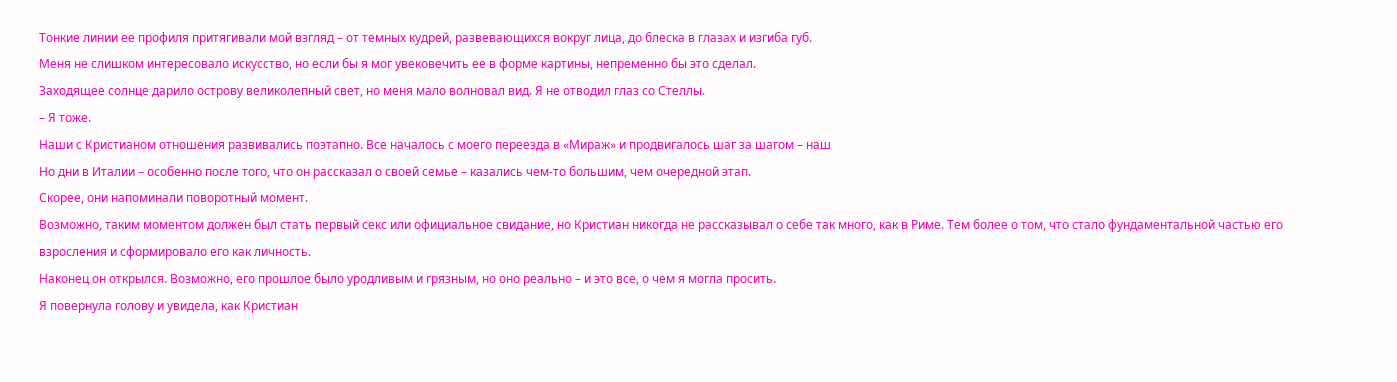Тонкие линии ее профиля притягивали мой взгляд – от темных кудрей, развевающихся вокруг лица, до блеска в глазах и изгиба губ.
Меня не слишком интересовало искусство, но если бы я мог увековечить ее в форме картины, непременно бы это сделал.
Заходящее солнце дарило острову великолепный свет, но меня мало волновал вид. Я не отводил глаз со Стеллы.
– Я тоже.
Наши с Кристианом отношения развивались поэтапно. Все началось с моего переезда в «Мираж» и продвигалось шаг за шагом – наш
Но дни в Италии – особенно после того, что он рассказал о своей семье – казались чем-то большим, чем очередной этап.
Скорее, они напоминали поворотный момент.
Возможно, таким моментом должен был стать первый секс или официальное свидание, но Кристиан никогда не рассказывал о себе так много, как в Риме. Тем более о том, что стало фундаментальной частью его взросления и сформировало его как личность.
Наконец он открылся. Возможно, его прошлое было уродливым и грязным, но оно реально – и это все, о чем я могла просить.
Я повернула голову и увидела, как Кристиан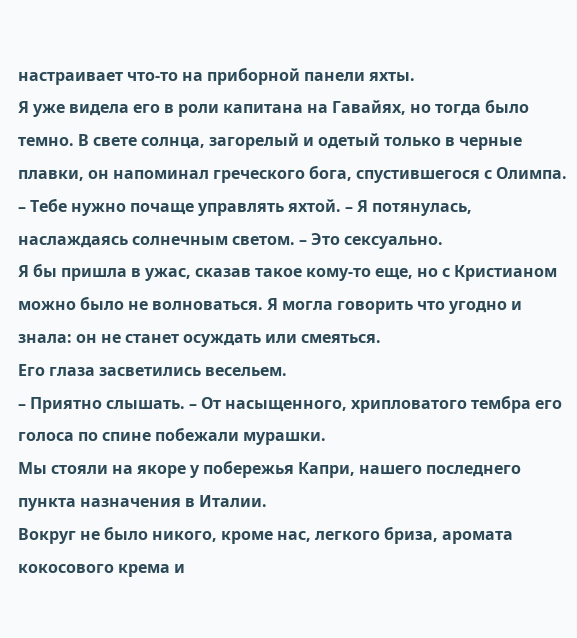настраивает что-то на приборной панели яхты.
Я уже видела его в роли капитана на Гавайях, но тогда было темно. В свете солнца, загорелый и одетый только в черные плавки, он напоминал греческого бога, спустившегося с Олимпа.
– Тебе нужно почаще управлять яхтой. – Я потянулась, наслаждаясь солнечным светом. – Это сексуально.
Я бы пришла в ужас, сказав такое кому-то еще, но с Кристианом можно было не волноваться. Я могла говорить что угодно и знала: он не станет осуждать или смеяться.
Его глаза засветились весельем.
– Приятно слышать. – От насыщенного, хрипловатого тембра его голоса по спине побежали мурашки.
Мы стояли на якоре у побережья Капри, нашего последнего пункта назначения в Италии.
Вокруг не было никого, кроме нас, легкого бриза, аромата кокосового крема и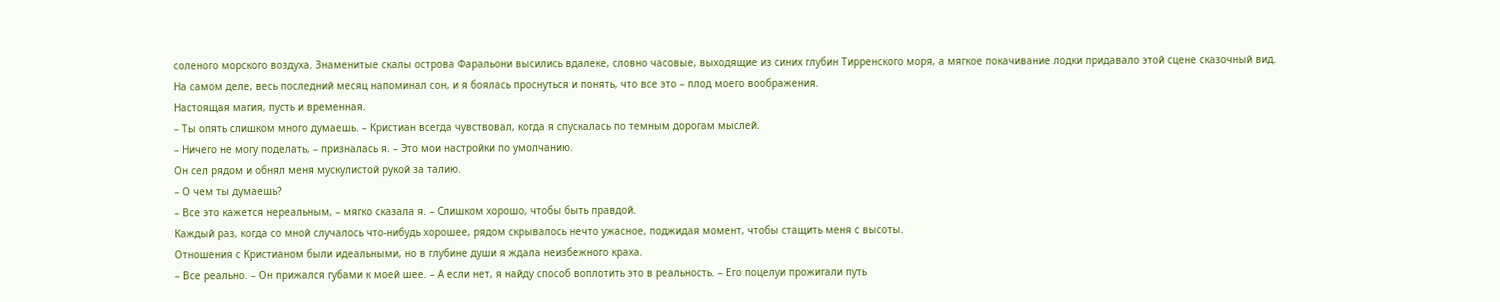соленого морского воздуха. Знаменитые скалы острова Фаральони высились вдалеке, словно часовые, выходящие из синих глубин Тирренского моря, а мягкое покачивание лодки придавало этой сцене сказочный вид.
На самом деле, весь последний месяц напоминал сон, и я боялась проснуться и понять, что все это – плод моего воображения.
Настоящая магия, пусть и временная.
– Ты опять слишком много думаешь. – Кристиан всегда чувствовал, когда я спускалась по темным дорогам мыслей.
– Ничего не могу поделать, – призналась я. – Это мои настройки по умолчанию.
Он сел рядом и обнял меня мускулистой рукой за талию.
– О чем ты думаешь?
– Все это кажется нереальным, – мягко сказала я. – Слишком хорошо, чтобы быть правдой.
Каждый раз, когда со мной случалось что-нибудь хорошее, рядом скрывалось нечто ужасное, поджидая момент, чтобы стащить меня с высоты.
Отношения с Кристианом были идеальными, но в глубине души я ждала неизбежного краха.
– Все реально. – Он прижался губами к моей шее. – А если нет, я найду способ воплотить это в реальность. – Его поцелуи прожигали путь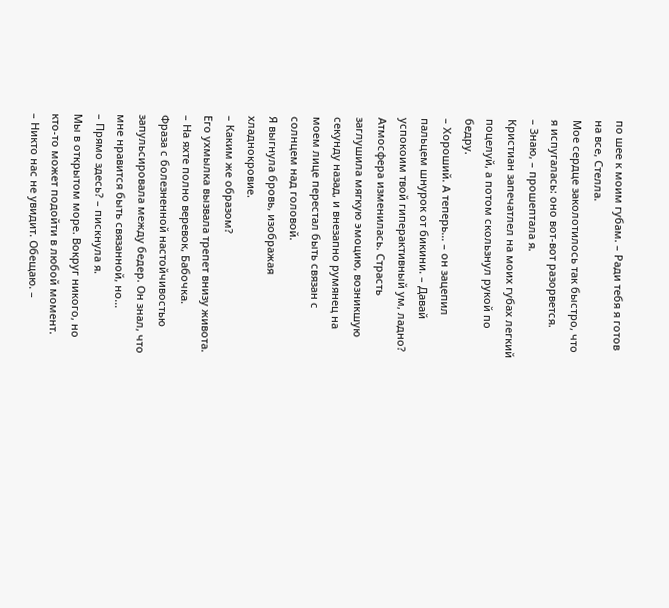по шее к моим губам. – Ради тебя я готов на все, Стелла.
Мое сердце заколотилось так быстро, что я испугалась: оно вот-вот разорвется.
– Знаю, – прошептала я.
Кристиан запечатлел на моих губах легкий поцелуй, а потом скользнул рукой по бедру.
– Хороший. А теперь… – он зацепил пальцем шнурок от бикини. – Давай успокоим твой гиперактивный ум, ладно?
Атмосфера изменилась. Страсть заглушила мягкую эмоцию, возникшую секунду назад, и внезапно румянец на моем лице перестал быть связан с солнцем над головой.
Я выгнула бровь, изображая хладнокровие.
– Каким же образом?
Его ухмылка вызвала трепет внизу живота.
– На яхте полно веревок, Бабочка.
Фраза с болезненной настойчивостью запульсировала между бедер. Он знал, что мне нравится быть связанной, но…
– Прямо здесь? – пискнула я.
Мы в открытом море. Вокруг никого, но кто-то может подойти в любой момент.
– Никто нас не увидит. Обещаю. –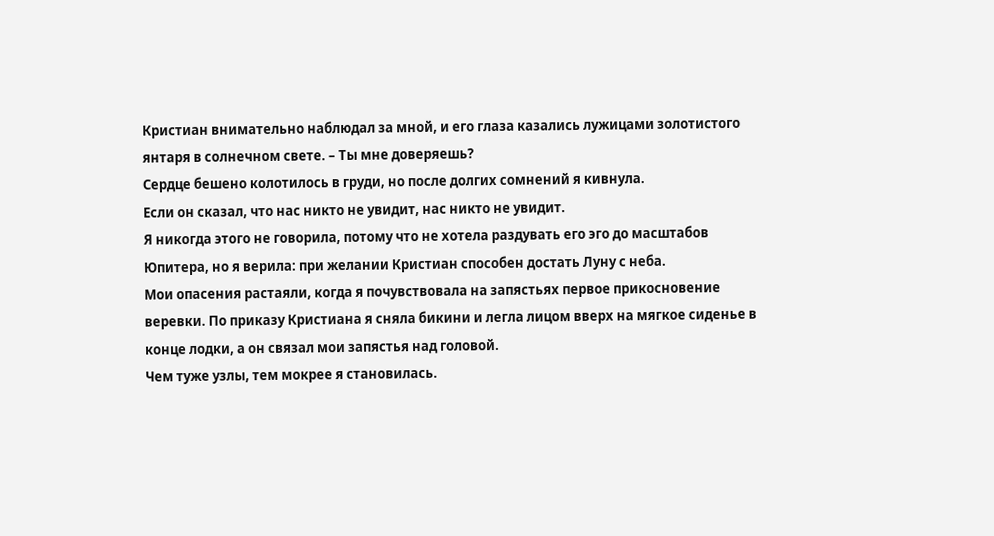Кристиан внимательно наблюдал за мной, и его глаза казались лужицами золотистого янтаря в солнечном свете. – Ты мне доверяешь?
Сердце бешено колотилось в груди, но после долгих сомнений я кивнула.
Если он сказал, что нас никто не увидит, нас никто не увидит.
Я никогда этого не говорила, потому что не хотела раздувать его эго до масштабов Юпитера, но я верила: при желании Кристиан способен достать Луну с неба.
Мои опасения растаяли, когда я почувствовала на запястьях первое прикосновение веревки. По приказу Кристиана я сняла бикини и легла лицом вверх на мягкое сиденье в конце лодки, а он связал мои запястья над головой.
Чем туже узлы, тем мокрее я становилась.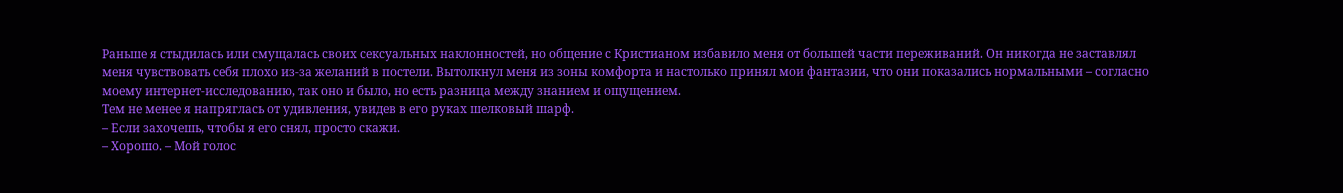Раньше я стыдилась или смущалась своих сексуальных наклонностей, но общение с Кристианом избавило меня от большей части переживаний. Он никогда не заставлял меня чувствовать себя плохо из-за желаний в постели. Вытолкнул меня из зоны комфорта и настолько принял мои фантазии, что они показались нормальными – согласно моему интернет-исследованию, так оно и было, но есть разница между знанием и ощущением.
Тем не менее я напряглась от удивления, увидев в его руках шелковый шарф.
– Если захочешь, чтобы я его снял, просто скажи.
– Хорошо. – Мой голос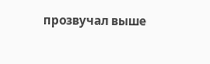прозвучал выше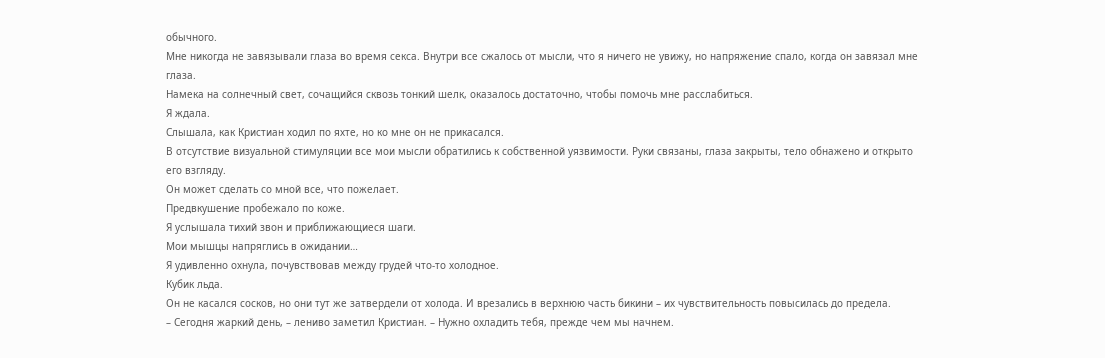обычного.
Мне никогда не завязывали глаза во время секса. Внутри все сжалось от мысли, что я ничего не увижу, но напряжение спало, когда он завязал мне глаза.
Намека на солнечный свет, сочащийся сквозь тонкий шелк, оказалось достаточно, чтобы помочь мне расслабиться.
Я ждала.
Слышала, как Кристиан ходил по яхте, но ко мне он не прикасался.
В отсутствие визуальной стимуляции все мои мысли обратились к собственной уязвимости. Руки связаны, глаза закрыты, тело обнажено и открыто его взгляду.
Он может сделать со мной все, что пожелает.
Предвкушение пробежало по коже.
Я услышала тихий звон и приближающиеся шаги.
Мои мышцы напряглись в ожидании…
Я удивленно охнула, почувствовав между грудей что-то холодное.
Кубик льда.
Он не касался сосков, но они тут же затвердели от холода. И врезались в верхнюю часть бикини – их чувствительность повысилась до предела.
– Сегодня жаркий день, – лениво заметил Кристиан. – Нужно охладить тебя, прежде чем мы начнем.